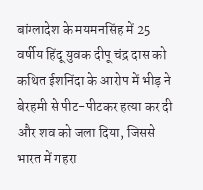बांग्लादेश के मयमनसिंह में 25 वर्षीय हिंदू युवक दीपू चंद्र दास को कथित ईशनिंदा के आरोप में भीड़ ने बेरहमी से पीट-पीटकर हत्या कर दी और शव को जला दिया, जिससे भारत में गहरा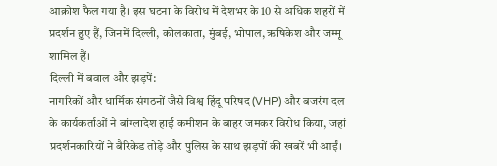आक्रोश फैल गया है। इस घटना के विरोध में देशभर के 10 से अधिक शहरों में प्रदर्शन हुए हैं, जिनमें दिल्ली, कोलकाता, मुंबई, भोपाल, ऋषिकेश और जम्मू शामिल हैं।
दिल्ली में बवाल और झड़पें:
नागरिकों और धार्मिक संगठनों जैसे विश्व हिंदू परिषद (VHP) और बजरंग दल के कार्यकर्ताओं ने बांग्लादेश हाई कमीशन के बाहर जमकर विरोध किया, जहां प्रदर्शनकारियों ने बैरिकेड तोड़े और पुलिस के साथ झड़पों की खबरें भी आईं।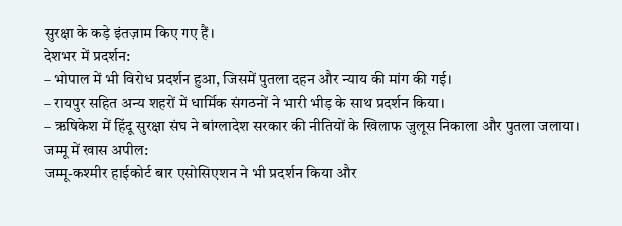सुरक्षा के कड़े इंतज़ाम किए गए हैं।
देशभर में प्रदर्शन:
– भोपाल में भी विरोध प्रदर्शन हुआ, जिसमें पुतला दहन और न्याय की मांग की गई।
– रायपुर सहित अन्य शहरों में धार्मिक संगठनों ने भारी भीड़ के साथ प्रदर्शन किया।
– ऋषिकेश में हिंदू सुरक्षा संघ ने बांग्लादेश सरकार की नीतियों के खिलाफ जुलूस निकाला और पुतला जलाया।
जम्मू में खास अपील:
जम्मू-कश्मीर हाईकोर्ट बार एसोसिएशन ने भी प्रदर्शन किया और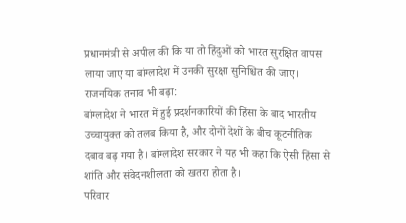प्रधानमंत्री से अपील की कि या तो हिंदुओं को भारत सुरक्षित वापस लाया जाए या बांग्लादेश में उनकी सुरक्षा सुनिश्चित की जाए।
राजनयिक तनाव भी बढ़ा:
बांग्लादेश ने भारत में हुई प्रदर्शनकारियों की हिंसा के बाद भारतीय उच्चायुक्त को तलब किया है, और दोनों देशों के बीच कूटनीतिक दबाव बढ़ गया है। बांग्लादेश सरकार ने यह भी कहा कि ऐसी हिंसा से शांति और संवेदनशीलता को खतरा होता है।
परिवार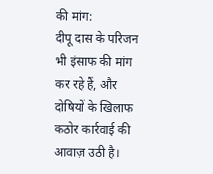की मांग:
दीपू दास के परिजन भी इंसाफ की मांग कर रहे हैं, और दोषियों के खिलाफ कठोर कार्रवाई की आवाज़ उठी है।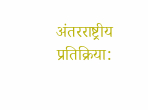अंतरराष्ट्रीय प्रतिक्रिया: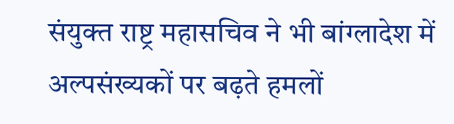संयुक्त राष्ट्र महासचिव ने भी बांग्लादेश में अल्पसंख्यकों पर बढ़ते हमलों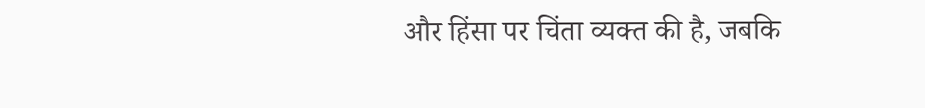और हिंसा पर चिंता व्यक्त की है, जबकि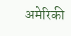अमेरिकी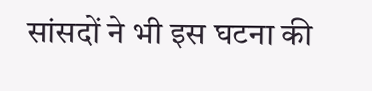सांसदों ने भी इस घटना की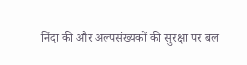निंदा की और अल्पसंख्यकों की सुरक्षा पर बल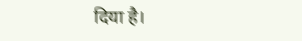दिया है।